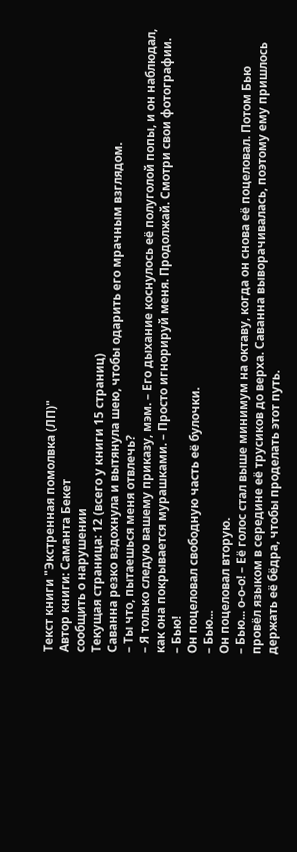Текст книги "Экстренная помолвка (ЛП)"
Автор книги: Саманта Бекет
сообщить о нарушении
Текущая страница: 12 (всего у книги 15 страниц)
Саванна резко вздохнула и вытянула шею, чтобы одарить его мрачным взглядом.
– Ты что, пытаешься меня отвлечь?
– Я только следую вашему приказу, мэм. – Его дыхание коснулось её полуголой попы, и он наблюдал, как она покрывается мурашками. – Просто игнорируй меня. Продолжай. Смотри свои фотографии.
– Бью!
Он поцеловал свободную часть её булочки.
– Бью...
Он поцеловал вторую.
– Бью... о-о-о! – Её голос стал выше минимум на октаву, когда он снова её поцеловал. Потом Бью провёл языком в середине её трусиков до верха. Саванна выворачивалась, поэтому ему пришлось держать её бёдра, чтобы проделать этот путь.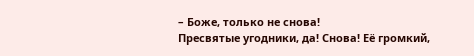– Боже, только не снова!
Пресвятые угодники, да! Снова! Её громкий,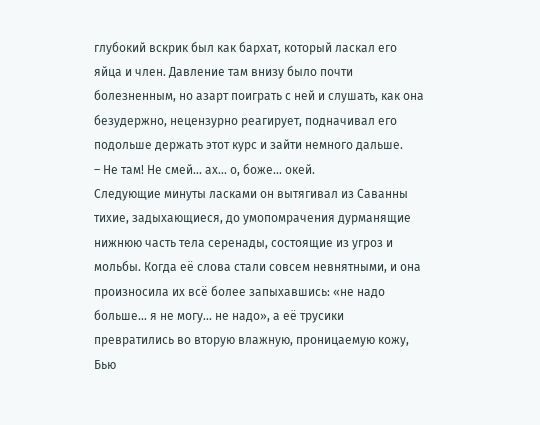глубокий вскрик был как бархат, который ласкал его яйца и член. Давление там внизу было почти болезненным, но азарт поиграть с ней и слушать, как она безудержно, нецензурно реагирует, подначивал его подольше держать этот курс и зайти немного дальше.
– Не там! Не смей... ах... о, боже... окей.
Следующие минуты ласками он вытягивал из Саванны тихие, задыхающиеся, до умопомрачения дурманящие нижнюю часть тела серенады, состоящие из угроз и мольбы. Когда её слова стали совсем невнятными, и она произносила их всё более запыхавшись: «не надо больше... я не могу... не надо», а её трусики превратились во вторую влажную, проницаемую кожу, Бью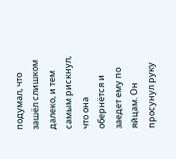подумал, что зашёл слишком далеко, и тем самым рискнул, что она обернётся и заедет ему по яйцам. Он просунул руку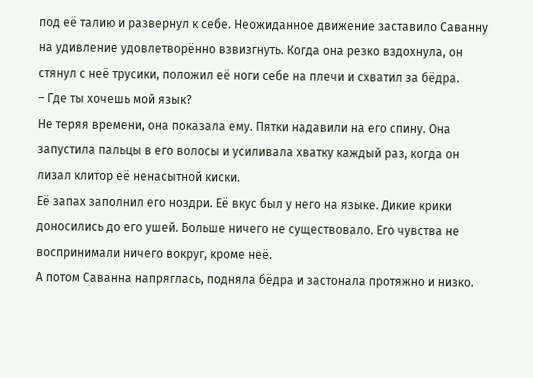под её талию и развернул к себе. Неожиданное движение заставило Саванну на удивление удовлетворённо взвизгнуть. Когда она резко вздохнула, он стянул с неё трусики, положил её ноги себе на плечи и схватил за бёдра.
– Где ты хочешь мой язык?
Не теряя времени, она показала ему. Пятки надавили на его спину. Она запустила пальцы в его волосы и усиливала хватку каждый раз, когда он лизал клитор её ненасытной киски.
Её запах заполнил его ноздри. Её вкус был у него на языке. Дикие крики доносились до его ушей. Больше ничего не существовало. Его чувства не воспринимали ничего вокруг, кроме неё.
А потом Саванна напряглась, подняла бёдра и застонала протяжно и низко.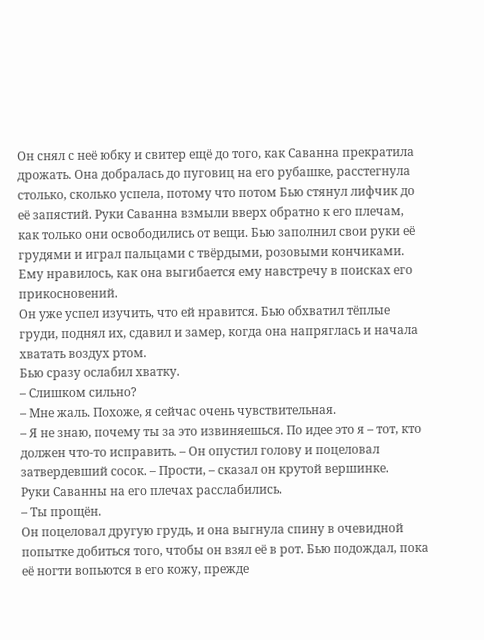Он снял с неё юбку и свитер ещё до того, как Саванна прекратила дрожать. Она добралась до пуговиц на его рубашке, расстегнула столько, сколько успела, потому что потом Бью стянул лифчик до её запястий. Руки Саванна взмыли вверх обратно к его плечам, как только они освободились от вещи. Бью заполнил свои руки её грудями и играл пальцами с твёрдыми, розовыми кончиками. Ему нравилось, как она выгибается ему навстречу в поисках его прикосновений.
Он уже успел изучить, что ей нравится. Бью обхватил тёплые груди, поднял их, сдавил и замер, когда она напряглась и начала хватать воздух ртом.
Бью сразу ослабил хватку.
– Слишком сильно?
– Мне жаль. Похоже, я сейчас очень чувствительная.
– Я не знаю, почему ты за это извиняешься. По идее это я – тот, кто должен что-то исправить. – Он опустил голову и поцеловал затвердевший сосок. – Прости, – сказал он крутой вершинке.
Руки Саванны на его плечах расслабились.
– Ты прощён.
Он поцеловал другую грудь, и она выгнула спину в очевидной попытке добиться того, чтобы он взял её в рот. Бью подождал, пока её ногти вопьются в его кожу, прежде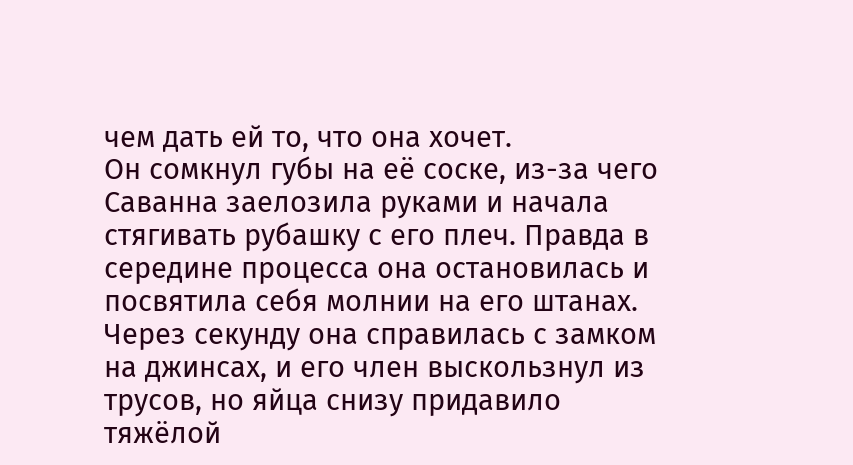чем дать ей то, что она хочет.
Он сомкнул губы на её соске, из-за чего Саванна заелозила руками и начала стягивать рубашку с его плеч. Правда в середине процесса она остановилась и посвятила себя молнии на его штанах. Через секунду она справилась с замком на джинсах, и его член выскользнул из трусов, но яйца снизу придавило тяжёлой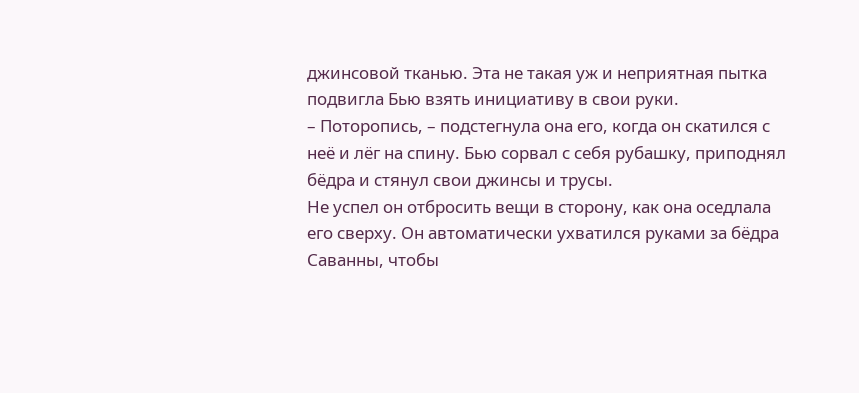джинсовой тканью. Эта не такая уж и неприятная пытка подвигла Бью взять инициативу в свои руки.
– Поторопись, – подстегнула она его, когда он скатился с неё и лёг на спину. Бью сорвал с себя рубашку, приподнял бёдра и стянул свои джинсы и трусы.
Не успел он отбросить вещи в сторону, как она оседлала его сверху. Он автоматически ухватился руками за бёдра Саванны, чтобы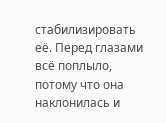стабилизировать её. Перед глазами всё поплыло, потому что она наклонилась и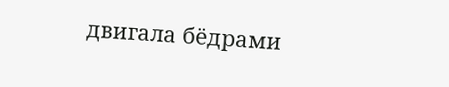двигала бёдрами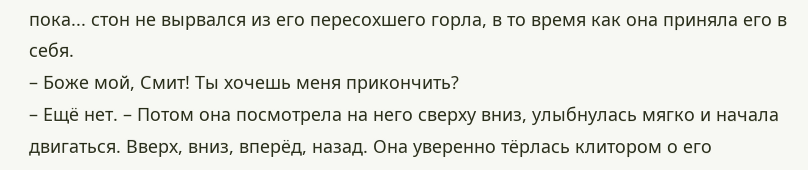пока... стон не вырвался из его пересохшего горла, в то время как она приняла его в себя.
– Боже мой, Смит! Ты хочешь меня прикончить?
– Ещё нет. – Потом она посмотрела на него сверху вниз, улыбнулась мягко и начала двигаться. Вверх, вниз, вперёд, назад. Она уверенно тёрлась клитором о его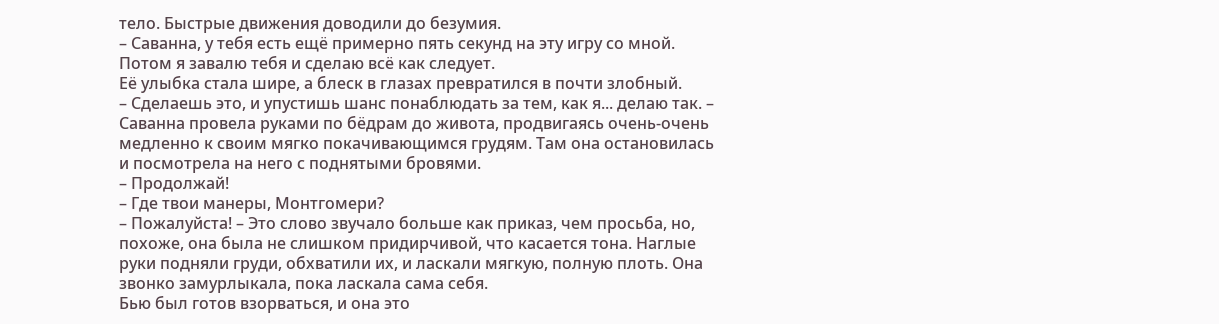тело. Быстрые движения доводили до безумия.
– Саванна, у тебя есть ещё примерно пять секунд на эту игру со мной. Потом я завалю тебя и сделаю всё как следует.
Её улыбка стала шире, а блеск в глазах превратился в почти злобный.
– Сделаешь это, и упустишь шанс понаблюдать за тем, как я... делаю так. – Саванна провела руками по бёдрам до живота, продвигаясь очень-очень медленно к своим мягко покачивающимся грудям. Там она остановилась и посмотрела на него с поднятыми бровями.
– Продолжай!
– Где твои манеры, Монтгомери?
– Пожалуйста! – Это слово звучало больше как приказ, чем просьба, но, похоже, она была не слишком придирчивой, что касается тона. Наглые руки подняли груди, обхватили их, и ласкали мягкую, полную плоть. Она звонко замурлыкала, пока ласкала сама себя.
Бью был готов взорваться, и она это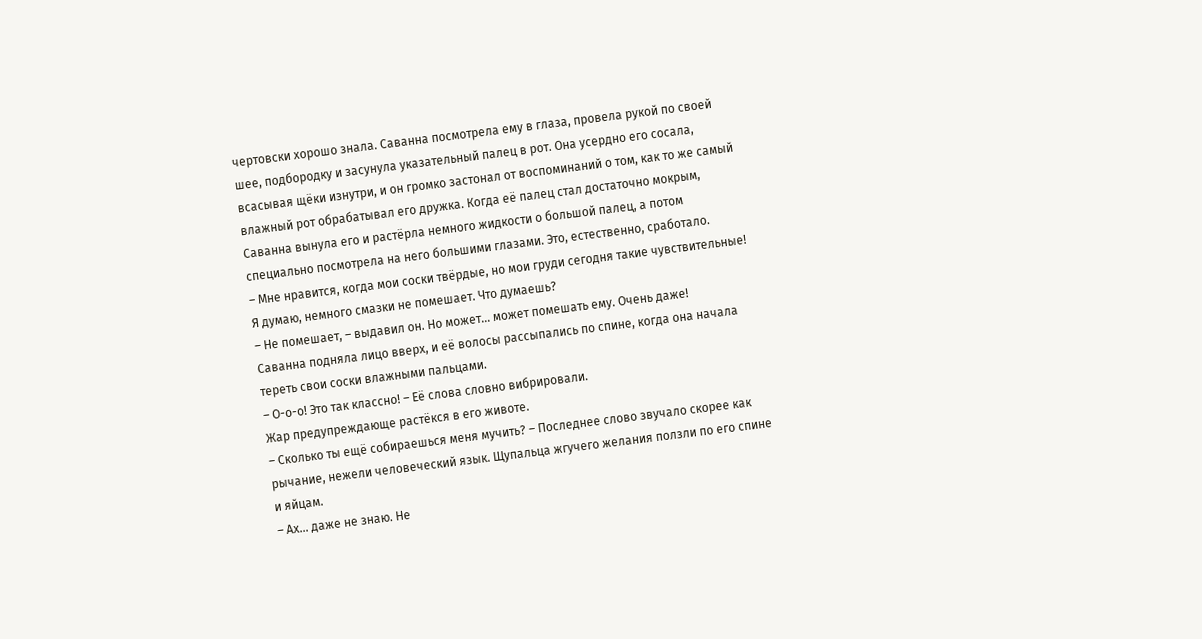чертовски хорошо знала. Саванна посмотрела ему в глаза, провела рукой по своей шее, подбородку и засунула указательный палец в рот. Она усердно его сосала, всасывая щёки изнутри, и он громко застонал от воспоминаний о том, как то же самый влажный рот обрабатывал его дружка. Когда её палец стал достаточно мокрым, Саванна вынула его и растёрла немного жидкости о большой палец, а потом специально посмотрела на него большими глазами. Это, естественно, сработало.
– Мне нравится, когда мои соски твёрдые, но мои груди сегодня такие чувствительные! Я думаю, немного смазки не помешает. Что думаешь?
– Не помешает, – выдавил он. Но может... может помешать ему. Очень даже!
Саванна подняла лицо вверх, и её волосы рассыпались по спине, когда она начала тереть свои соски влажными пальцами.
– О-о-о! Это так классно! – Её слова словно вибрировали.
Жар предупреждающе растёкся в его животе.
– Сколько ты ещё собираешься меня мучить? – Последнее слово звучало скорее как рычание, нежели человеческий язык. Щупальца жгучего желания ползли по его спине и яйцам.
– Ах... даже не знаю. Не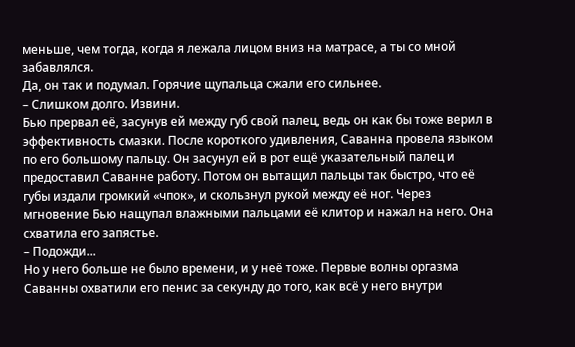меньше, чем тогда, когда я лежала лицом вниз на матрасе, а ты со мной забавлялся.
Да, он так и подумал. Горячие щупальца сжали его сильнее.
– Слишком долго. Извини.
Бью прервал её, засунув ей между губ свой палец, ведь он как бы тоже верил в эффективность смазки. После короткого удивления, Саванна провела языком по его большому пальцу. Он засунул ей в рот ещё указательный палец и предоставил Саванне работу. Потом он вытащил пальцы так быстро, что её губы издали громкий «чпок», и скользнул рукой между её ног. Через мгновение Бью нащупал влажными пальцами её клитор и нажал на него. Она схватила его запястье.
– Подожди...
Но у него больше не было времени, и у неё тоже. Первые волны оргазма Саванны охватили его пенис за секунду до того, как всё у него внутри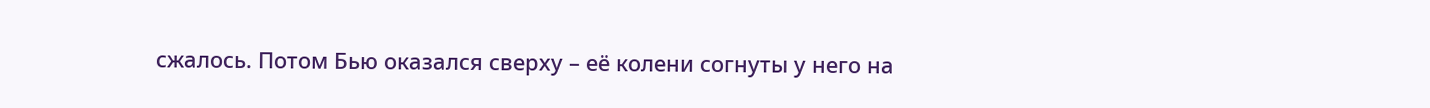сжалось. Потом Бью оказался сверху – её колени согнуты у него на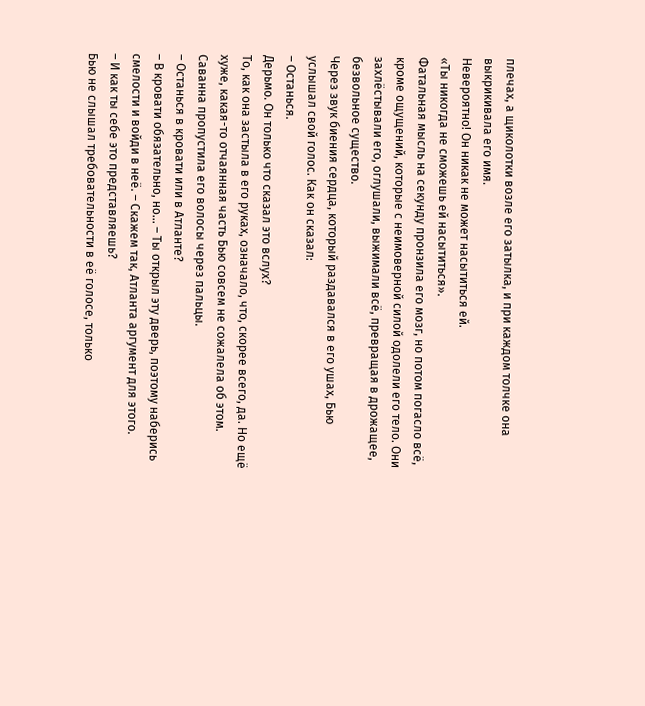плечах, а щиколотки возле его затылка, и при каждом толчке она выкрикивала его имя.
Невероятно! Он никак не может насытиться ей.
«Ты никогда не сможешь ей насытиться».
Фатальная мысль на секунду пронзила его мозг, но потом погасло всё, кроме ощущений, которые с неимоверной силой одолели его тело. Они захлёстывали его, оглушали, выжимали всё, превращая в дрожащее, безвольное существо.
Через звук биения сердца, который раздавался в его ушах, Бью услышал свой голос. Как он сказал:
– Останься.
Дерьмо. Он только что сказал это вслух?
То, как она застыла в его руках, означало, что, скорее всего, да. Но ещё хуже, какая-то отчаянная часть Бью совсем не сожалела об этом.
Саванна пропустила его волосы через пальцы.
– Останься в кровати или в Атланте?
– В кровати обязательно, но... – Ты открыл эту дверь, поэтому наберись смелости и войди в неё. – Скажем так, Атланта аргумент для этого.
– И как ты себе это представляешь?
Бью не слышал требовательности в её голосе, только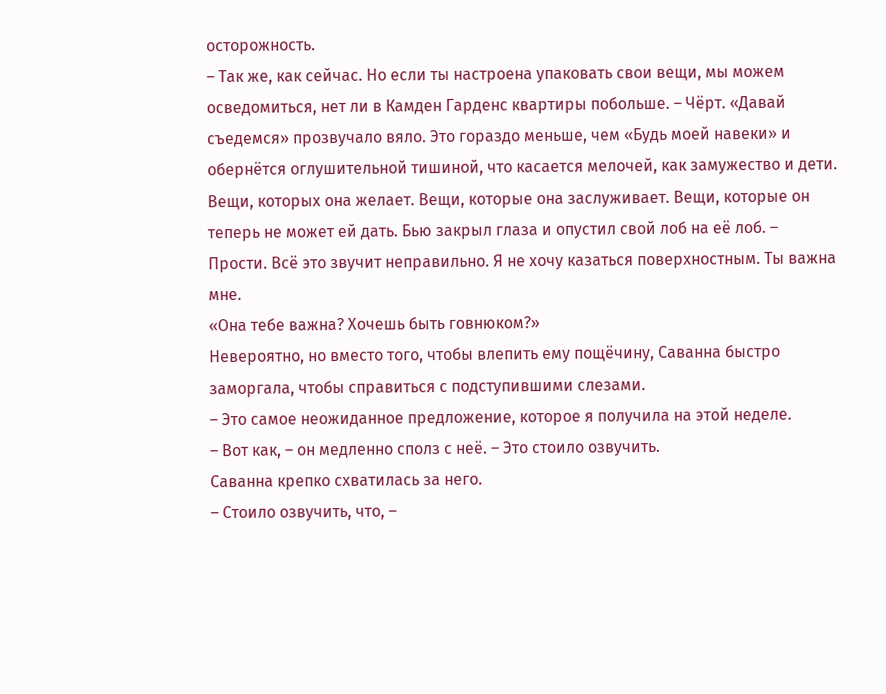осторожность.
– Так же, как сейчас. Но если ты настроена упаковать свои вещи, мы можем осведомиться, нет ли в Камден Гарденс квартиры побольше. – Чёрт. «Давай съедемся» прозвучало вяло. Это гораздо меньше, чем «Будь моей навеки» и обернётся оглушительной тишиной, что касается мелочей, как замужество и дети. Вещи, которых она желает. Вещи, которые она заслуживает. Вещи, которые он теперь не может ей дать. Бью закрыл глаза и опустил свой лоб на её лоб. – Прости. Всё это звучит неправильно. Я не хочу казаться поверхностным. Ты важна мне.
«Она тебе важна? Хочешь быть говнюком?»
Невероятно, но вместо того, чтобы влепить ему пощёчину, Саванна быстро заморгала, чтобы справиться с подступившими слезами.
– Это самое неожиданное предложение, которое я получила на этой неделе.
– Вот как, – он медленно сполз с неё. – Это стоило озвучить.
Саванна крепко схватилась за него.
– Стоило озвучить, что, –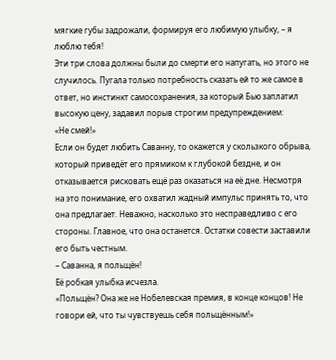мягкие губы задрожали, формируя его любимую улыбку, – я люблю тебя!
Эти три слова должны были до смерти его напугать, но этого не случилось. Пугала только потребность сказать ей то же самое в ответ, но инстинкт самосохранения, за который Бью заплатил высокую цену, задавил порыв строгим предупреждением:
«Не смей!»
Если он будет любить Саванну, то окажется у скользкого обрыва, который приведёт его прямиком к глубокой бездне, и он отказывается рисковать ещё раз оказаться на её дне. Несмотря на это понимание, его охватил жадный импульс принять то, что она предлагает. Неважно, насколько это несправедливо с его стороны. Главное, что она останется. Остатки совести заставили его быть честным.
– Саванна, я польщён!
Её робкая улыбка исчезла.
«Польщён? Она же не Нобелевская премия, в конце концов! Не говори ей, что ты чувствуешь себя польщённым!»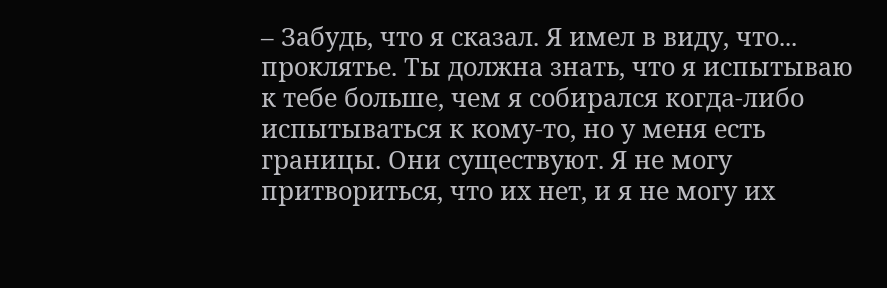– Забудь, что я сказал. Я имел в виду, что... проклятье. Ты должна знать, что я испытываю к тебе больше, чем я собирался когда-либо испытываться к кому-то, но у меня есть границы. Они существуют. Я не могу притвориться, что их нет, и я не могу их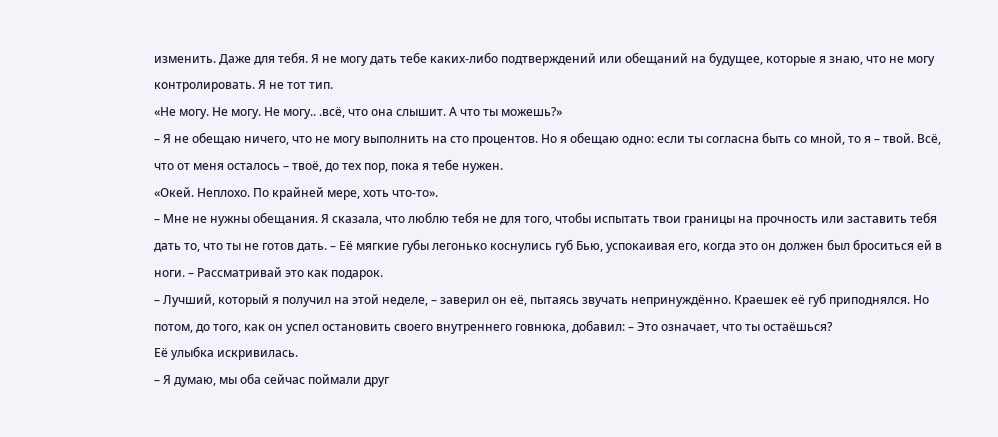изменить. Даже для тебя. Я не могу дать тебе каких-либо подтверждений или обещаний на будущее, которые я знаю, что не могу контролировать. Я не тот тип.
«Не могу. Не могу. Не могу.. .всё, что она слышит. А что ты можешь?»
– Я не обещаю ничего, что не могу выполнить на сто процентов. Но я обещаю одно: если ты согласна быть со мной, то я – твой. Всё, что от меня осталось – твоё, до тех пор, пока я тебе нужен.
«Окей. Неплохо. По крайней мере, хоть что-то».
– Мне не нужны обещания. Я сказала, что люблю тебя не для того, чтобы испытать твои границы на прочность или заставить тебя дать то, что ты не готов дать. – Её мягкие губы легонько коснулись губ Бью, успокаивая его, когда это он должен был броситься ей в ноги. – Рассматривай это как подарок.
– Лучший, который я получил на этой неделе, – заверил он её, пытаясь звучать непринуждённо. Краешек её губ приподнялся. Но потом, до того, как он успел остановить своего внутреннего говнюка, добавил: – Это означает, что ты остаёшься?
Её улыбка искривилась.
– Я думаю, мы оба сейчас поймали друг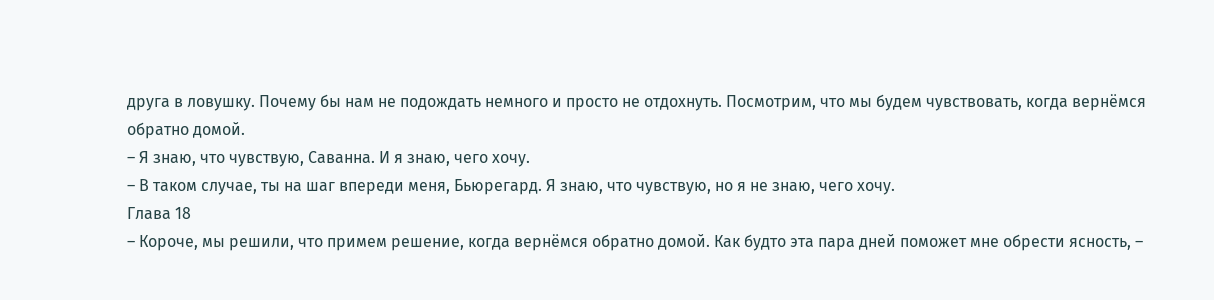друга в ловушку. Почему бы нам не подождать немного и просто не отдохнуть. Посмотрим, что мы будем чувствовать, когда вернёмся обратно домой.
– Я знаю, что чувствую, Саванна. И я знаю, чего хочу.
– В таком случае, ты на шаг впереди меня, Бьюрегард. Я знаю, что чувствую, но я не знаю, чего хочу.
Глава 18
– Короче, мы решили, что примем решение, когда вернёмся обратно домой. Как будто эта пара дней поможет мне обрести ясность, –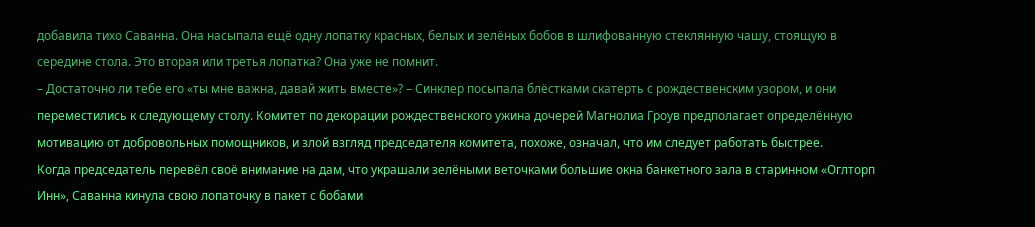добавила тихо Саванна. Она насыпала ещё одну лопатку красных, белых и зелёных бобов в шлифованную стеклянную чашу, стоящую в середине стола. Это вторая или третья лопатка? Она уже не помнит.
– Достаточно ли тебе его «ты мне важна, давай жить вместе»? – Синклер посыпала блёстками скатерть с рождественским узором, и они переместились к следующему столу. Комитет по декорации рождественского ужина дочерей Магнолиа Гроув предполагает определённую мотивацию от добровольных помощников, и злой взгляд председателя комитета, похоже, означал, что им следует работать быстрее.
Когда председатель перевёл своё внимание на дам, что украшали зелёными веточками большие окна банкетного зала в старинном «Оглторп Инн», Саванна кинула свою лопаточку в пакет с бобами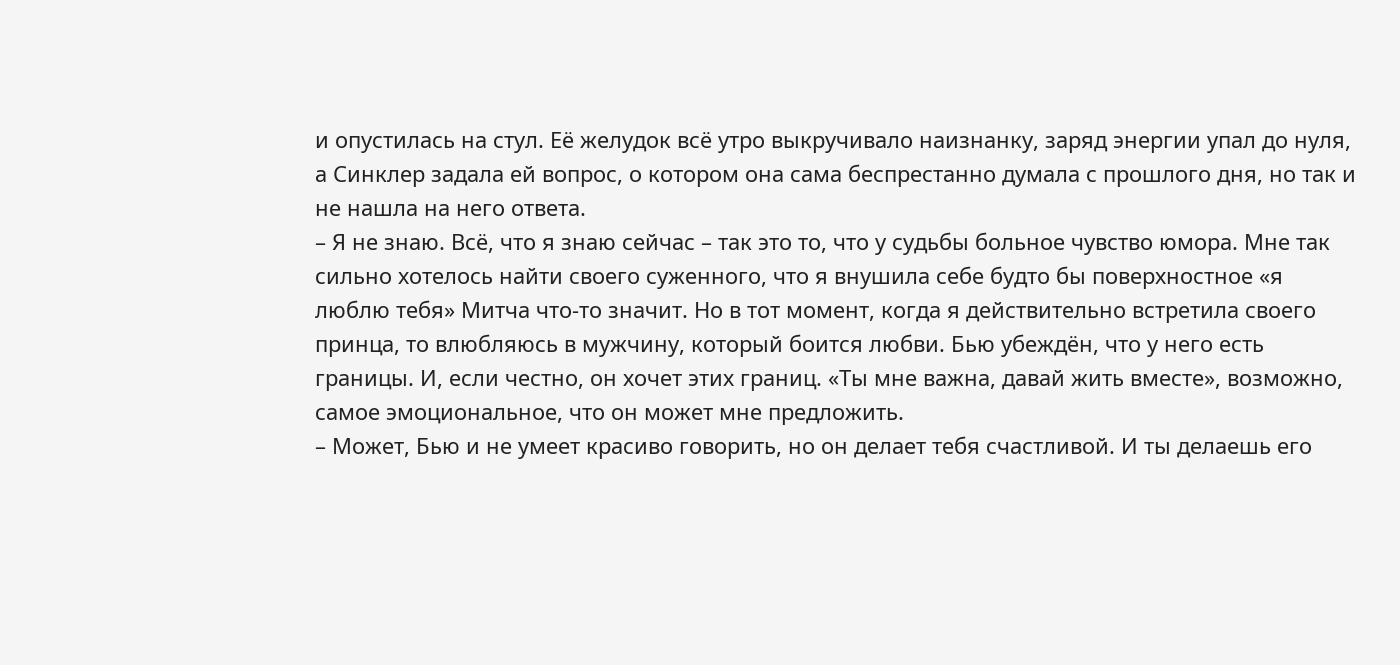и опустилась на стул. Её желудок всё утро выкручивало наизнанку, заряд энергии упал до нуля, а Синклер задала ей вопрос, о котором она сама беспрестанно думала с прошлого дня, но так и не нашла на него ответа.
– Я не знаю. Всё, что я знаю сейчас – так это то, что у судьбы больное чувство юмора. Мне так сильно хотелось найти своего суженного, что я внушила себе будто бы поверхностное «я люблю тебя» Митча что-то значит. Но в тот момент, когда я действительно встретила своего принца, то влюбляюсь в мужчину, который боится любви. Бью убеждён, что у него есть границы. И, если честно, он хочет этих границ. «Ты мне важна, давай жить вместе», возможно, самое эмоциональное, что он может мне предложить.
– Может, Бью и не умеет красиво говорить, но он делает тебя счастливой. И ты делаешь его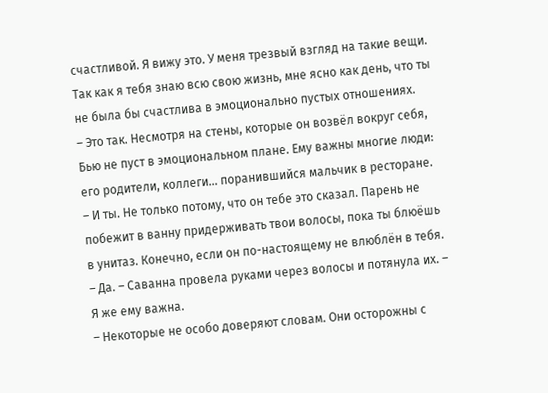счастливой. Я вижу это. У меня трезвый взгляд на такие вещи. Так как я тебя знаю всю свою жизнь, мне ясно как день, что ты не была бы счастлива в эмоционально пустых отношениях.
– Это так. Несмотря на стены, которые он возвёл вокруг себя, Бью не пуст в эмоциональном плане. Ему важны многие люди: его родители, коллеги... поранившийся мальчик в ресторане.
– И ты. Не только потому, что он тебе это сказал. Парень не побежит в ванну придерживать твои волосы, пока ты блюёшь в унитаз. Конечно, если он по-настоящему не влюблён в тебя.
– Да. – Саванна провела руками через волосы и потянула их. – Я же ему важна.
– Некоторые не особо доверяют словам. Они осторожны с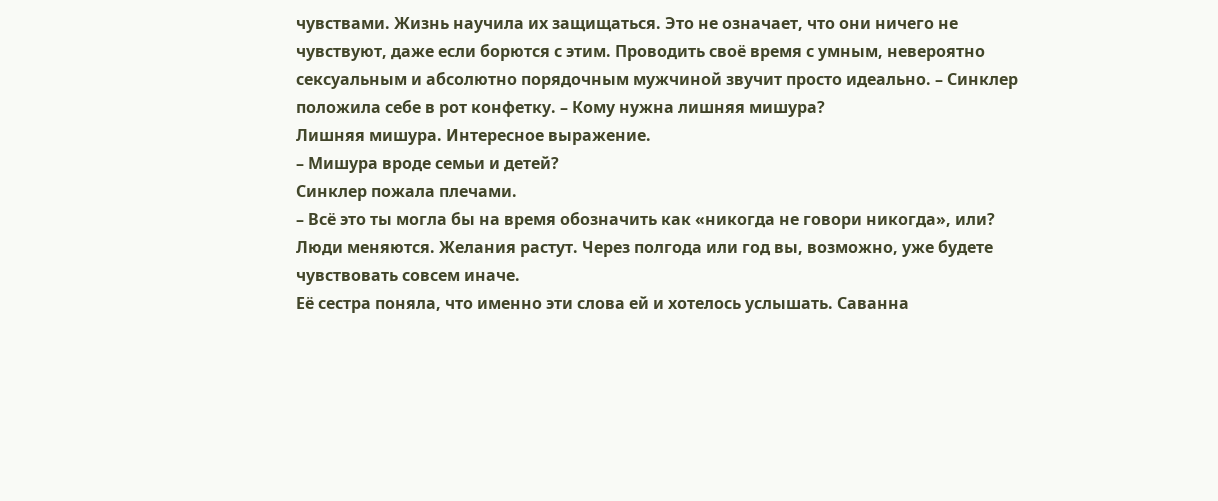чувствами. Жизнь научила их защищаться. Это не означает, что они ничего не чувствуют, даже если борются с этим. Проводить своё время с умным, невероятно сексуальным и абсолютно порядочным мужчиной звучит просто идеально. – Синклер положила себе в рот конфетку. – Кому нужна лишняя мишура?
Лишняя мишура. Интересное выражение.
– Мишура вроде семьи и детей?
Синклер пожала плечами.
– Всё это ты могла бы на время обозначить как «никогда не говори никогда», или? Люди меняются. Желания растут. Через полгода или год вы, возможно, уже будете чувствовать совсем иначе.
Её сестра поняла, что именно эти слова ей и хотелось услышать. Саванна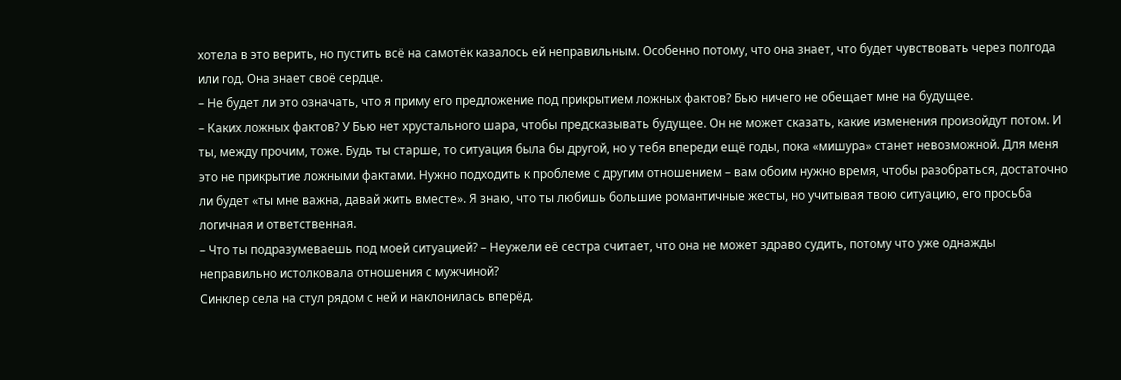хотела в это верить, но пустить всё на самотёк казалось ей неправильным. Особенно потому, что она знает, что будет чувствовать через полгода или год. Она знает своё сердце.
– Не будет ли это означать, что я приму его предложение под прикрытием ложных фактов? Бью ничего не обещает мне на будущее.
– Каких ложных фактов? У Бью нет хрустального шара, чтобы предсказывать будущее. Он не может сказать, какие изменения произойдут потом. И ты, между прочим, тоже. Будь ты старше, то ситуация была бы другой, но у тебя впереди ещё годы, пока «мишура» станет невозможной. Для меня это не прикрытие ложными фактами. Нужно подходить к проблеме с другим отношением – вам обоим нужно время, чтобы разобраться, достаточно ли будет «ты мне важна, давай жить вместе». Я знаю, что ты любишь большие романтичные жесты, но учитывая твою ситуацию, его просьба логичная и ответственная.
– Что ты подразумеваешь под моей ситуацией? – Неужели её сестра считает, что она не может здраво судить, потому что уже однажды неправильно истолковала отношения с мужчиной?
Синклер села на стул рядом с ней и наклонилась вперёд.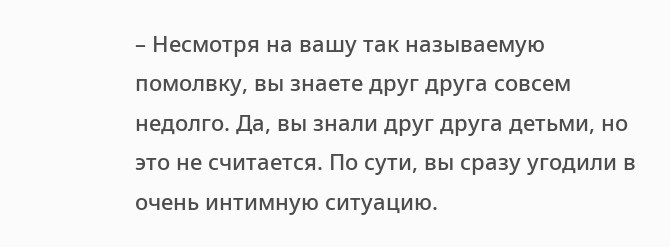– Несмотря на вашу так называемую помолвку, вы знаете друг друга совсем недолго. Да, вы знали друг друга детьми, но это не считается. По сути, вы сразу угодили в очень интимную ситуацию.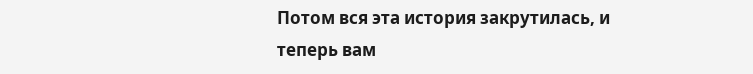Потом вся эта история закрутилась, и теперь вам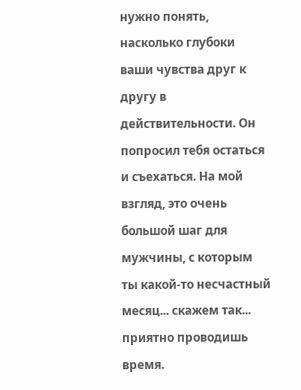нужно понять, насколько глубоки ваши чувства друг к другу в действительности. Он попросил тебя остаться и съехаться. На мой взгляд, это очень большой шаг для мужчины, с которым ты какой-то несчастный месяц... скажем так... приятно проводишь время.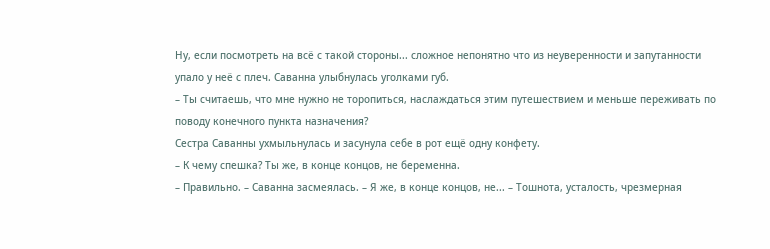Ну, если посмотреть на всё с такой стороны... сложное непонятно что из неуверенности и запутанности упало у неё с плеч. Саванна улыбнулась уголками губ.
– Ты считаешь, что мне нужно не торопиться, наслаждаться этим путешествием и меньше переживать по поводу конечного пункта назначения?
Сестра Саванны ухмыльнулась и засунула себе в рот ещё одну конфету.
– К чему спешка? Ты же, в конце концов, не беременна.
– Правильно. – Саванна засмеялась. – Я же, в конце концов, не... – Тошнота, усталость, чрезмерная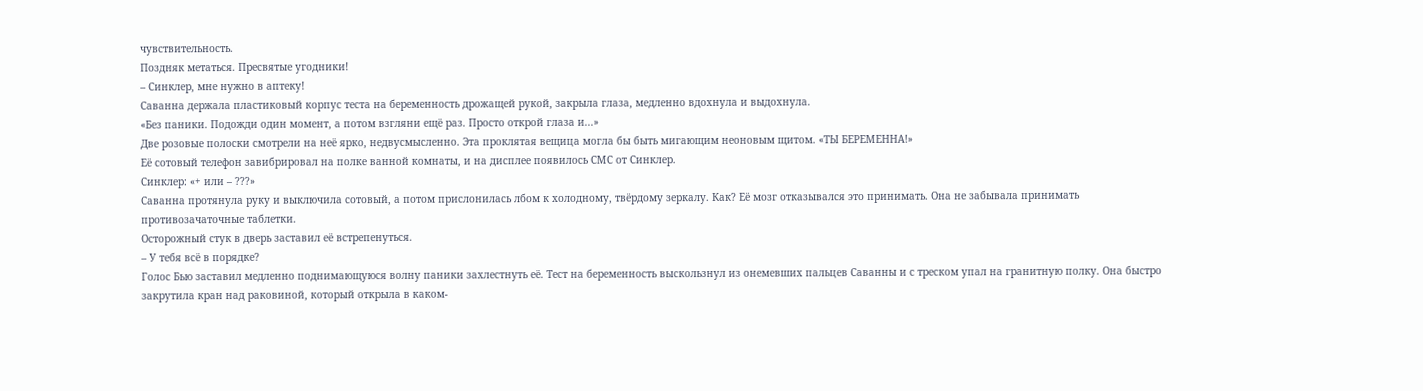чувствительность.
Поздняк метаться. Пресвятые угодники!
– Синклер, мне нужно в аптеку!
Саванна держала пластиковый корпус теста на беременность дрожащей рукой, закрыла глаза, медленно вдохнула и выдохнула.
«Без паники. Подожди один момент, а потом взгляни ещё раз. Просто открой глаза и...»
Две розовые полоски смотрели на неё ярко, недвусмысленно. Эта проклятая вещица могла бы быть мигающим неоновым щитом. «ТЫ БЕРЕМЕННА!»
Её сотовый телефон завибрировал на полке ванной комнаты, и на дисплее появилось СМС от Синклер.
Синклер: «+ или – ???»
Саванна протянула руку и выключила сотовый, а потом прислонилась лбом к холодному, твёрдому зеркалу. Как? Её мозг отказывался это принимать. Она не забывала принимать противозачаточные таблетки.
Осторожный стук в дверь заставил её встрепенуться.
– У тебя всё в порядке?
Голос Бью заставил медленно поднимающуюся волну паники захлестнуть её. Тест на беременность выскользнул из онемевших пальцев Саванны и с треском упал на гранитную полку. Она быстро закрутила кран над раковиной, который открыла в каком-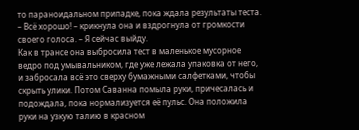то параноидальном припадке, пока ждала результаты теста.
– Всё хорошо! – крикнула она и вздрогнула от громкости своего голоса. – Я сейчас выйду.
Как в трансе она выбросила тест в маленькое мусорное ведро под умывальником, где уже лежала упаковка от него, и забросала всё это сверху бумажными салфетками, чтобы скрыть улики. Потом Саванна помыла руки, причесалась и подождала, пока нормализуется её пульс. Она положила руки на узкую талию в красном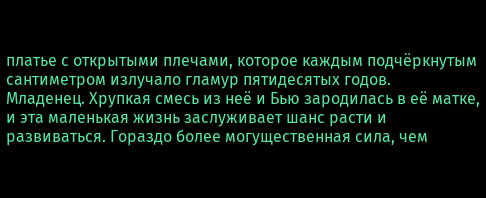платье с открытыми плечами, которое каждым подчёркнутым сантиметром излучало гламур пятидесятых годов.
Младенец. Хрупкая смесь из неё и Бью зародилась в её матке, и эта маленькая жизнь заслуживает шанс расти и развиваться. Гораздо более могущественная сила, чем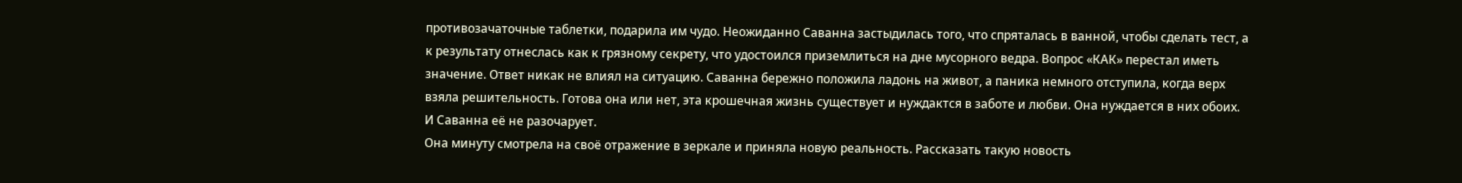противозачаточные таблетки, подарила им чудо. Неожиданно Саванна застыдилась того, что спряталась в ванной, чтобы сделать тест, а к результату отнеслась как к грязному секрету, что удостоился приземлиться на дне мусорного ведра. Вопрос «КАК» перестал иметь значение. Ответ никак не влиял на ситуацию. Саванна бережно положила ладонь на живот, а паника немного отступила, когда верх взяла решительность. Готова она или нет, эта крошечная жизнь существует и нуждактся в заботе и любви. Она нуждается в них обоих. И Саванна её не разочарует.
Она минуту смотрела на своё отражение в зеркале и приняла новую реальность. Рассказать такую новость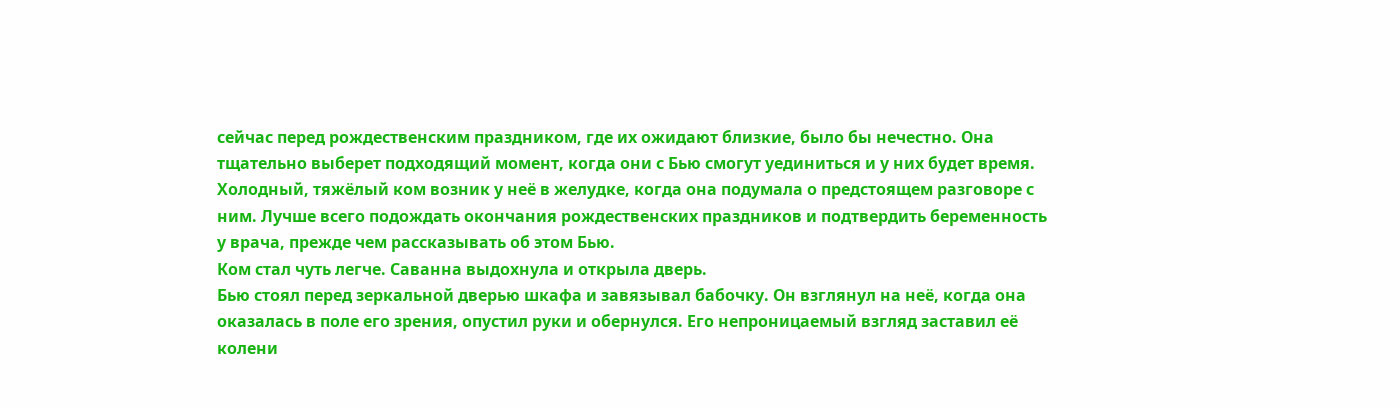сейчас перед рождественским праздником, где их ожидают близкие, было бы нечестно. Она тщательно выберет подходящий момент, когда они с Бью смогут уединиться и у них будет время. Холодный, тяжёлый ком возник у неё в желудке, когда она подумала о предстоящем разговоре с ним. Лучше всего подождать окончания рождественских праздников и подтвердить беременность у врача, прежде чем рассказывать об этом Бью.
Ком стал чуть легче. Саванна выдохнула и открыла дверь.
Бью стоял перед зеркальной дверью шкафа и завязывал бабочку. Он взглянул на неё, когда она оказалась в поле его зрения, опустил руки и обернулся. Его непроницаемый взгляд заставил её колени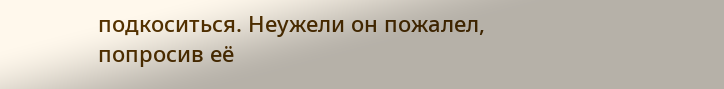подкоситься. Неужели он пожалел, попросив её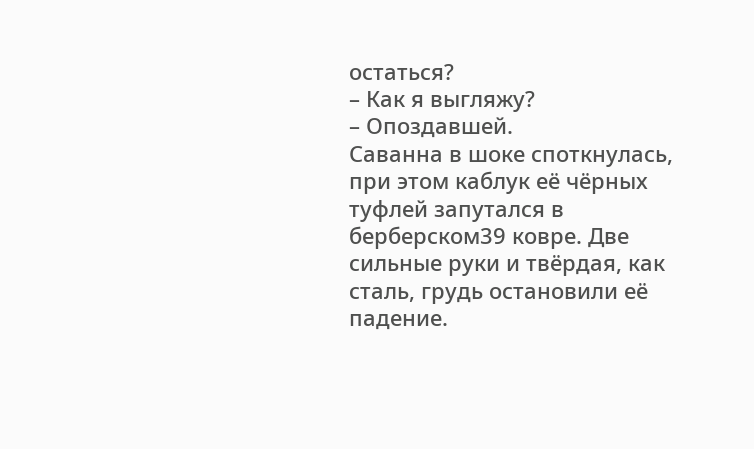остаться?
– Как я выгляжу?
– Опоздавшей.
Саванна в шоке споткнулась, при этом каблук её чёрных туфлей запутался в берберском39 ковре. Две сильные руки и твёрдая, как сталь, грудь остановили её падение.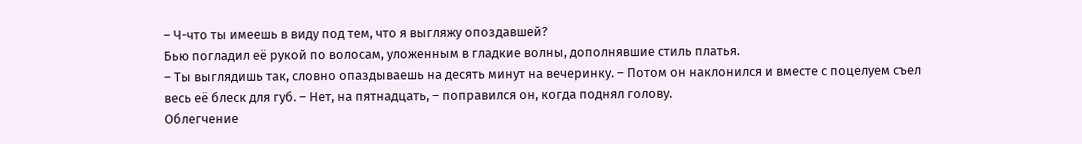– Ч-что ты имеешь в виду под тем, что я выгляжу опоздавшей?
Бью погладил её рукой по волосам, уложенным в гладкие волны, дополнявшие стиль платья.
– Ты выглядишь так, словно опаздываешь на десять минут на вечеринку. – Потом он наклонился и вместе с поцелуем съел весь её блеск для губ. – Нет, на пятнадцать, – поправился он, когда поднял голову.
Облегчение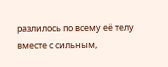разлилось по всему её телу вместе с сильным,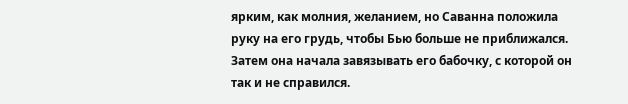ярким, как молния, желанием, но Саванна положила руку на его грудь, чтобы Бью больше не приближался. Затем она начала завязывать его бабочку, с которой он так и не справился.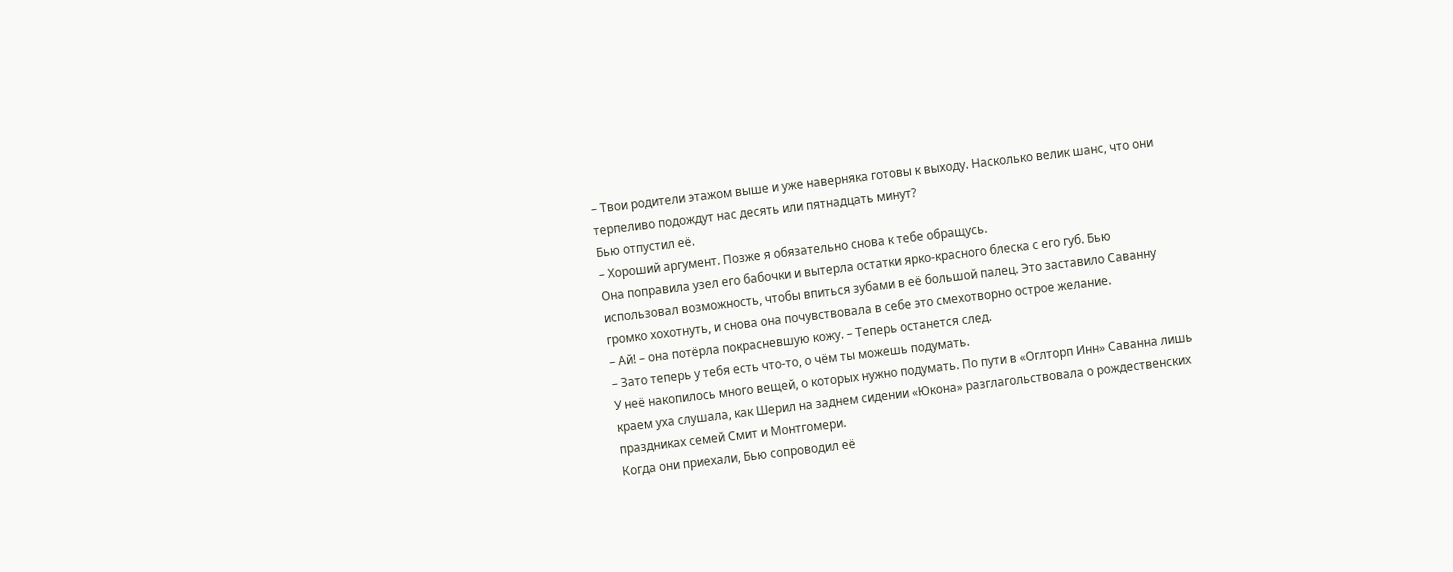– Твои родители этажом выше и уже наверняка готовы к выходу. Насколько велик шанс, что они терпеливо подождут нас десять или пятнадцать минут?
Бью отпустил её.
– Хороший аргумент. Позже я обязательно снова к тебе обращусь.
Она поправила узел его бабочки и вытерла остатки ярко-красного блеска с его губ. Бью использовал возможность, чтобы впиться зубами в её большой палец. Это заставило Саванну громко хохотнуть, и снова она почувствовала в себе это смехотворно острое желание.
– Ай! – она потёрла покрасневшую кожу. – Теперь останется след.
– Зато теперь у тебя есть что-то, о чём ты можешь подумать.
У неё накопилось много вещей, о которых нужно подумать. По пути в «Оглторп Инн» Саванна лишь краем уха слушала, как Шерил на заднем сидении «Юкона» разглагольствовала о рождественских праздниках семей Смит и Монтгомери.
Когда они приехали, Бью сопроводил её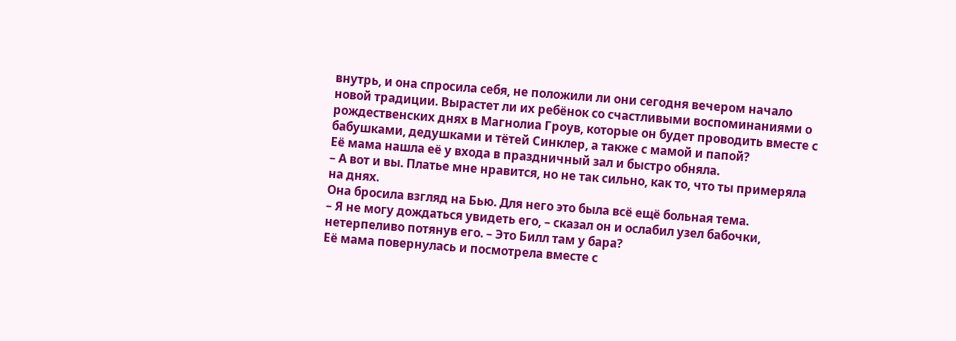внутрь, и она спросила себя, не положили ли они сегодня вечером начало новой традиции. Вырастет ли их ребёнок со счастливыми воспоминаниями о рождественских днях в Магнолиа Гроув, которые он будет проводить вместе с бабушками, дедушками и тётей Синклер, а также с мамой и папой?
Её мама нашла её у входа в праздничный зал и быстро обняла.
– А вот и вы. Платье мне нравится, но не так сильно, как то, что ты примеряла на днях.
Она бросила взгляд на Бью. Для него это была всё ещё больная тема.
– Я не могу дождаться увидеть его, – сказал он и ослабил узел бабочки, нетерпеливо потянув его. – Это Билл там у бара?
Её мама повернулась и посмотрела вместе с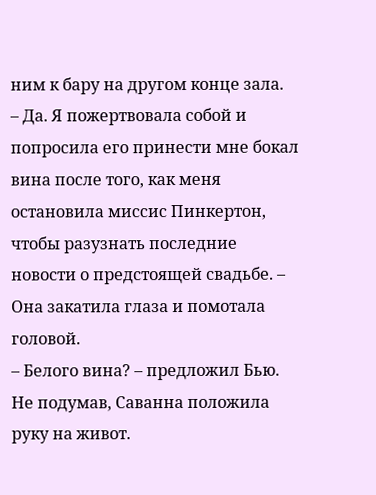ним к бару на другом конце зала.
– Да. Я пожертвовала собой и попросила его принести мне бокал вина после того, как меня остановила миссис Пинкертон, чтобы разузнать последние новости о предстоящей свадьбе. – Она закатила глаза и помотала головой.
– Белого вина? – предложил Бью.
Не подумав, Саванна положила руку на живот.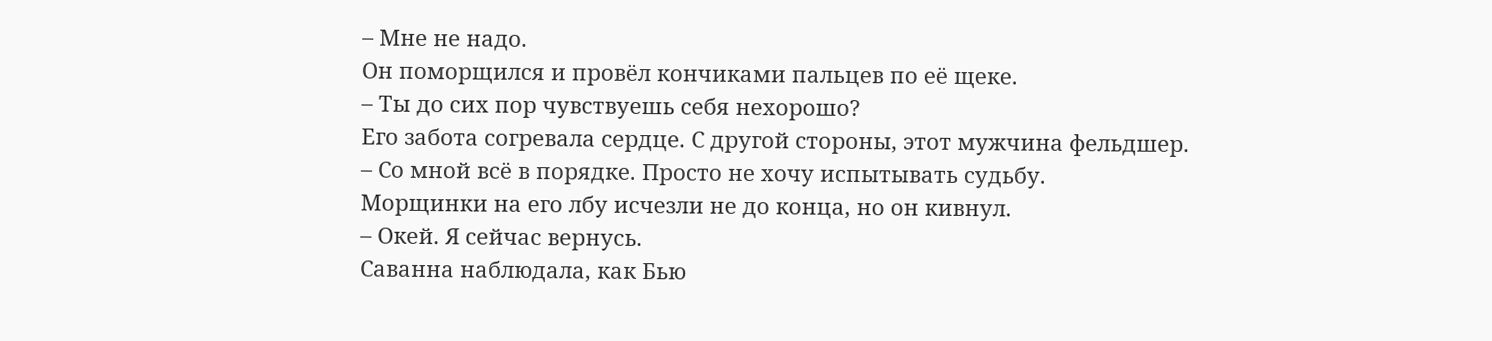– Мне не надо.
Он поморщился и провёл кончиками пальцев по её щеке.
– Ты до сих пор чувствуешь себя нехорошо?
Его забота согревала сердце. С другой стороны, этот мужчина фельдшер.
– Со мной всё в порядке. Просто не хочу испытывать судьбу.
Морщинки на его лбу исчезли не до конца, но он кивнул.
– Окей. Я сейчас вернусь.
Саванна наблюдала, как Бью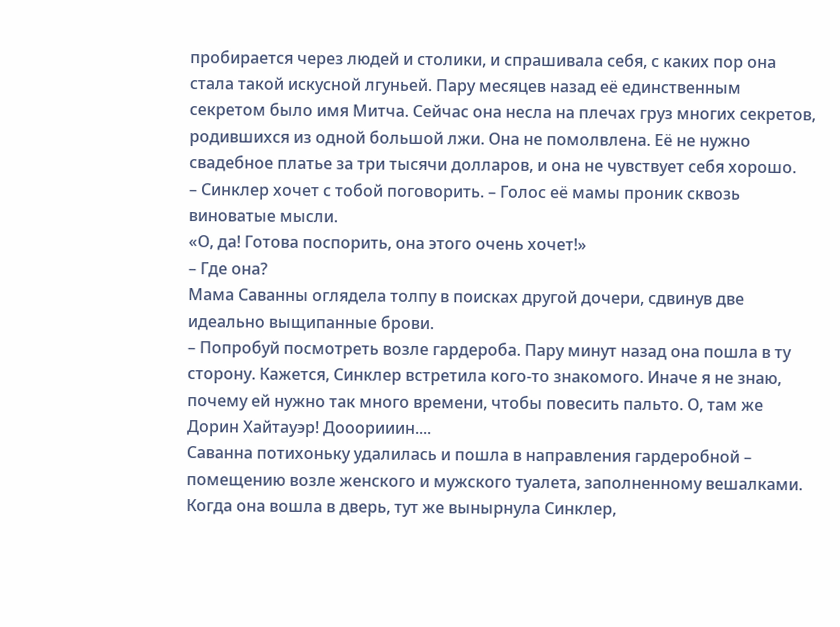пробирается через людей и столики, и спрашивала себя, с каких пор она стала такой искусной лгуньей. Пару месяцев назад её единственным секретом было имя Митча. Сейчас она несла на плечах груз многих секретов, родившихся из одной большой лжи. Она не помолвлена. Её не нужно свадебное платье за три тысячи долларов, и она не чувствует себя хорошо.
– Синклер хочет с тобой поговорить. – Голос её мамы проник сквозь виноватые мысли.
«О, да! Готова поспорить, она этого очень хочет!»
– Где она?
Мама Саванны оглядела толпу в поисках другой дочери, сдвинув две идеально выщипанные брови.
– Попробуй посмотреть возле гардероба. Пару минут назад она пошла в ту сторону. Кажется, Синклер встретила кого-то знакомого. Иначе я не знаю, почему ей нужно так много времени, чтобы повесить пальто. О, там же Дорин Хайтауэр! Дооорииин....
Саванна потихоньку удалилась и пошла в направления гардеробной – помещению возле женского и мужского туалета, заполненному вешалками. Когда она вошла в дверь, тут же вынырнула Синклер,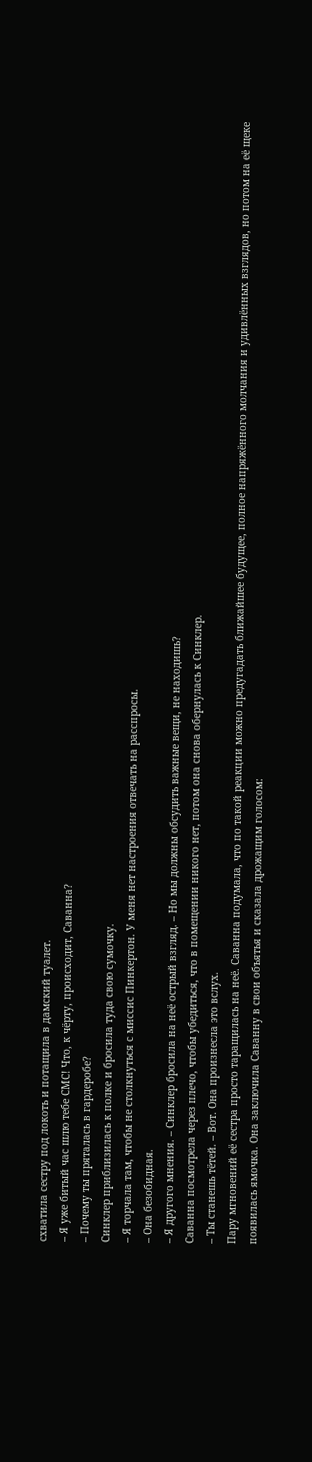схватила сестру под локоть и потащила в дамский туалет.
– Я уже битый час шлю тебе СМС! Что, к чёрту, происходит, Саванна?
– Почему ты пряталась в гардеробе?
Синклер приблизилась к полке и бросила туда свою сумочку.
– Я торчала там, чтобы не столкнуться с миссис Пинкертон. У меня нет настроения отвечать на расспросы.
– Она безобидная.
– Я другого мнения. – Синклер бросила на неё острый взгляд. – Но мы должны обсудить важные вещи, не находишь?
Саванна посмотрела через плечо, чтобы убедиться, что в помещении никого нет, потом она снова обернулась к Синклер.
– Ты станешь тётей. – Вот. Она произнесла это вслух.
Пару мгновений её сестра просто таращилась на неё. Саванна подумала, что по такой реакции можно предугадать ближайшее будущее, полное напряжённого молчания и удивлённых взглядов, но потом на её щеке появилась ямочка. Она заключила Саванну в свои объятья и сказала дрожащим голосом: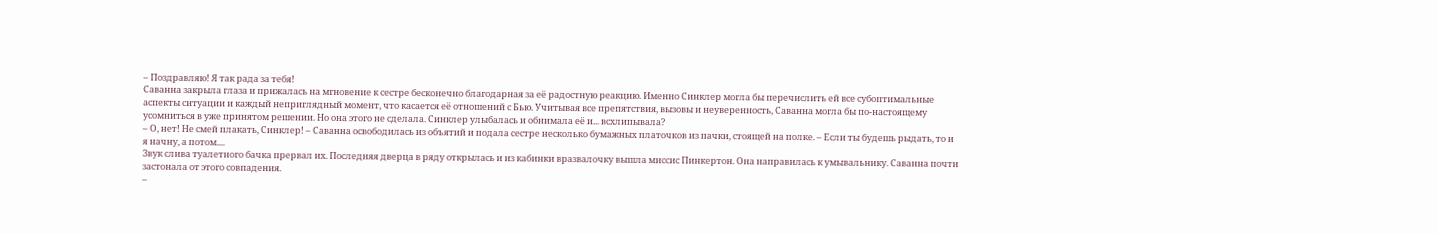– Поздравляю! Я так рада за тебя!
Саванна закрыла глаза и прижалась на мгновение к сестре бесконечно благодарная за её радостную реакцию. Именно Синклер могла бы перечислить ей все субоптимальные аспекты ситуации и каждый неприглядный момент, что касается её отношений с Бью. Учитывая все препятствия, вызовы и неуверенность, Саванна могла бы по-настоящему усомниться в уже принятом решении. Но она этого не сделала. Синклер улыбалась и обнимала её и... всхлипывала?
– О, нет! Не смей плакать, Синклер! – Саванна освободилась из объятий и подала сестре несколько бумажных платочков из пачки, стоящей на полке. – Если ты будешь рыдать, то и я начну, а потом....
Звук слива туалетного бачка прервал их. Последняя дверца в ряду открылась и из кабинки вразвалочку вышла миссис Пинкертон. Она направилась к умывальнику. Саванна почти застонала от этого совпадения.
–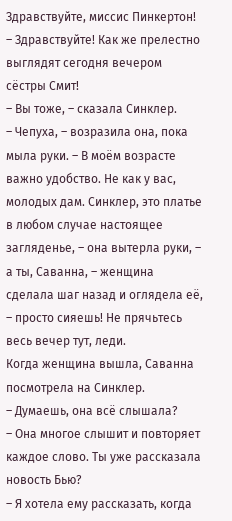Здравствуйте, миссис Пинкертон!
– Здравствуйте! Как же прелестно выглядят сегодня вечером сёстры Смит!
– Вы тоже, – сказала Синклер.
– Чепуха, – возразила она, пока мыла руки. – В моём возрасте важно удобство. Не как у вас, молодых дам. Синклер, это платье в любом случае настоящее загляденье, – она вытерла руки, – а ты, Саванна, – женщина сделала шаг назад и оглядела её, – просто сияешь! Не прячьтесь весь вечер тут, леди.
Когда женщина вышла, Саванна посмотрела на Синклер.
– Думаешь, она всё слышала?
– Она многое слышит и повторяет каждое слово. Ты уже рассказала новость Бью?
– Я хотела ему рассказать, когда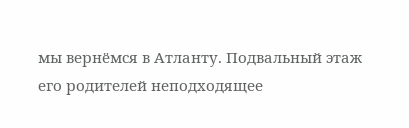мы вернёмся в Атланту. Подвальный этаж его родителей неподходящее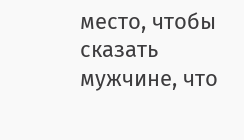место, чтобы сказать мужчине, что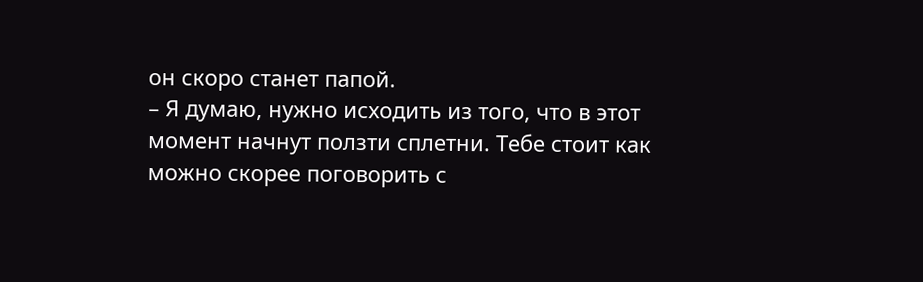он скоро станет папой.
– Я думаю, нужно исходить из того, что в этот момент начнут ползти сплетни. Тебе стоит как можно скорее поговорить с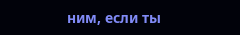ним, если ты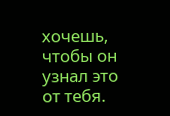хочешь, чтобы он узнал это от тебя.